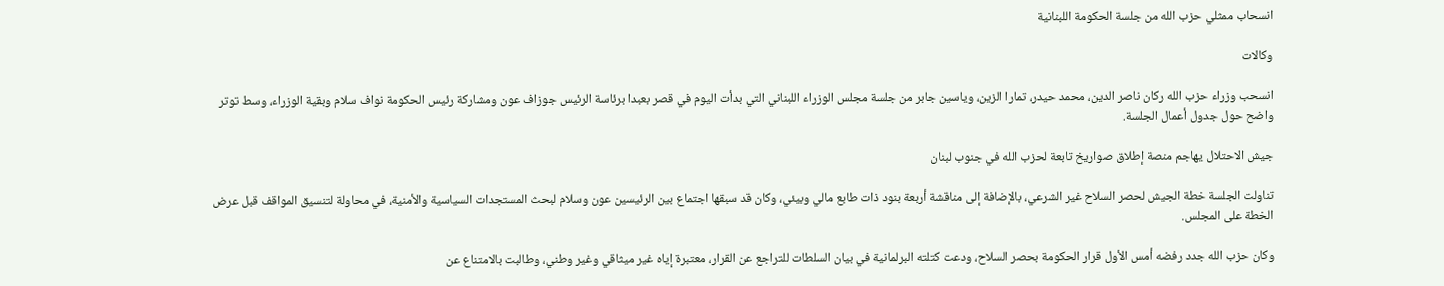انسحاب ممثلي حزب الله من جلسة الحكومة اللبنانية

وكالات

انسحب وزراء حزب الله ركان ناصر الدين، محمد حيدر، تمارا الزين، وياسين جابر من جلسة مجلس الوزراء اللبناني التي بدأت اليوم في قصر بعبدا برئاسة الرئيس جوزاف عون ومشاركة رئيس الحكومة نواف سلام وبقية الوزراء، وسط توتر واضح حول جدول أعمال الجلسة.

جيش الاحتلال يهاجم منصة إطلاق صواريخ تابعة لحزب الله في جنوب لبنان

تناولت الجلسة خطة الجيش لحصر السلاح غير الشرعي، بالإضافة إلى مناقشة أربعة بنود ذات طابع مالي وبيئي، وكان قد سبقها اجتماع بين الرئيسين عون وسلام لبحث المستجدات السياسية والأمنية، في محاولة لتنسيق المواقف قبل عرض الخطة على المجلس.

وكان حزب الله جدد رفضه أمس الأول قرار الحكومة بحصر السلاح، ودعت كتلته البرلمانية في بيان السلطات للتراجع عن القرار، معتبرة إياه غير ميثاقي وغير وطني، وطالبت بالامتناع عن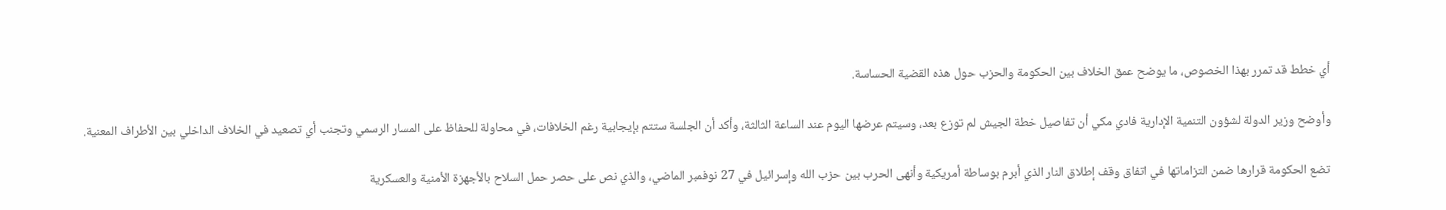أي خطط قد تمرر بهذا الخصوص، ما يوضح عمق الخلاف بين الحكومة والحزب حول هذه القضية الحساسة.

وأوضح وزير الدولة لشؤون التنمية الإدارية فادي مكي أن تفاصيل خطة الجيش لم توزع بعد، وسيتم عرضها اليوم عند الساعة الثالثة، وأكد أن الجلسة ستتم بإيجابية رغم الخلافات، في محاولة للحفاظ على المسار الرسمي وتجنب أي تصعيد في الخلاف الداخلي بين الأطراف المعنية.

تضع الحكومة قرارها ضمن التزاماتها في اتفاق وقف إطلاق النار الذي أبرم بوساطة أمريكية وأنهى الحرب بين حزب الله وإسرائيل في 27 نوفمبر الماضي، والذي نص على حصر حمل السلاح بالأجهزة الأمنية والعسكرية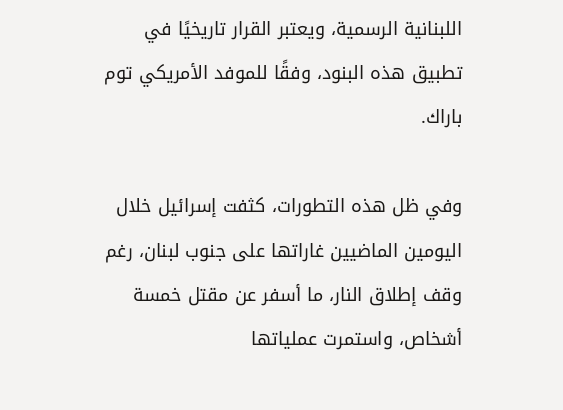اللبنانية الرسمية، ويعتبر القرار تاريخيًا في تطبيق هذه البنود، وفقًا للموفد الأمريكي توم باراك.

وفي ظل هذه التطورات، كثفت إسرائيل خلال اليومين الماضيين غاراتها على جنوب لبنان، رغم وقف إطلاق النار، ما أسفر عن مقتل خمسة أشخاص، واستمرت عملياتها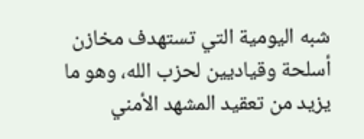شبه اليومية التي تستهدف مخازن أسلحة وقياديين لحزب الله، وهو ما يزيد من تعقيد المشهد الأمني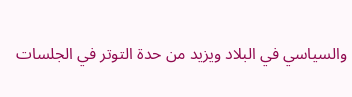والسياسي في البلاد ويزيد من حدة التوتر في الجلسات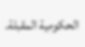الحكومية المقبلة.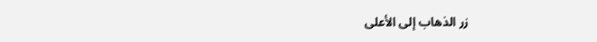زر الذهاب إلى الأعلى